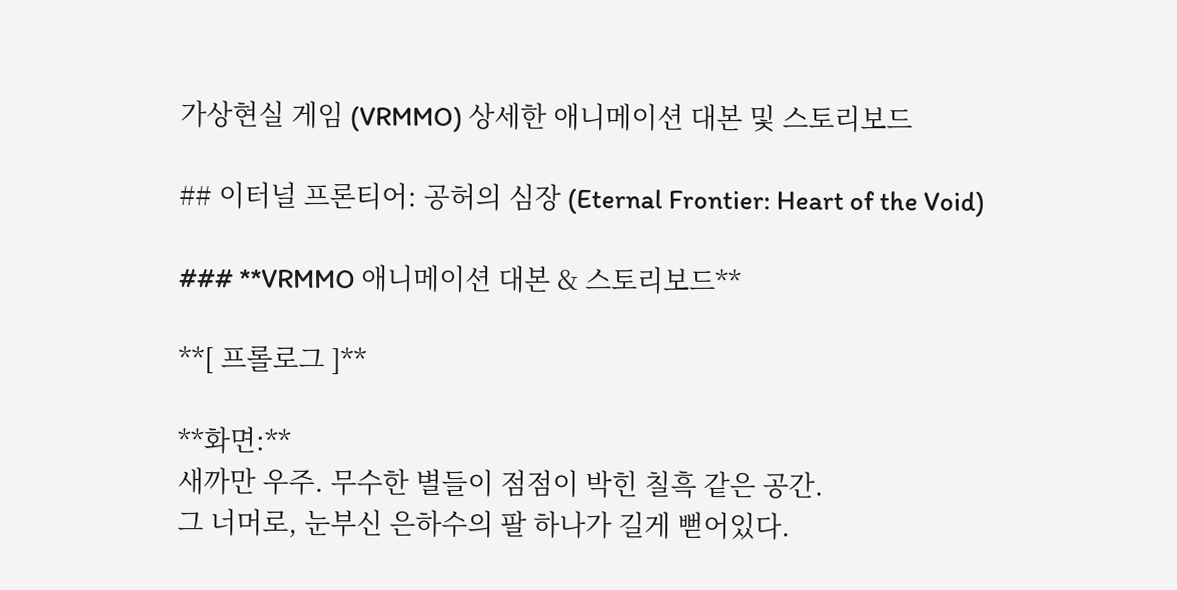가상현실 게임 (VRMMO) 상세한 애니메이션 대본 및 스토리보드

## 이터널 프론티어: 공허의 심장 (Eternal Frontier: Heart of the Void)

### **VRMMO 애니메이션 대본 & 스토리보드**

**[ 프롤로그 ]**

**화면:**
새까만 우주. 무수한 별들이 점점이 박힌 칠흑 같은 공간.
그 너머로, 눈부신 은하수의 팔 하나가 길게 뻗어있다.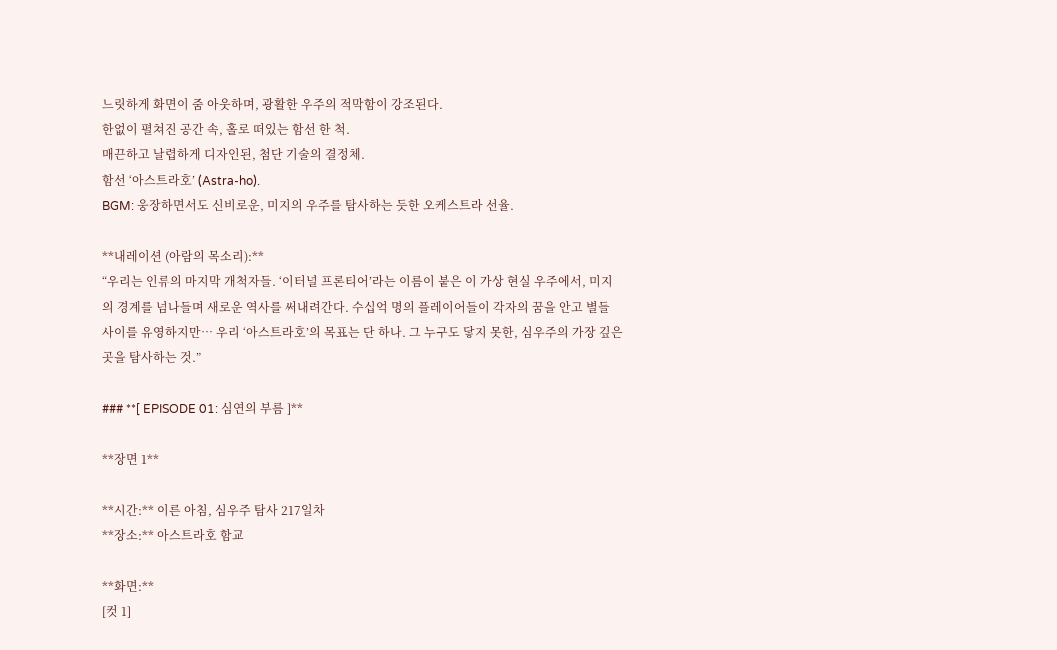느릿하게 화면이 줌 아웃하며, 광활한 우주의 적막함이 강조된다.
한없이 펼쳐진 공간 속, 홀로 떠있는 함선 한 척.
매끈하고 날렵하게 디자인된, 첨단 기술의 결정체.
함선 ‘아스트라호’ (Astra-ho).
BGM: 웅장하면서도 신비로운, 미지의 우주를 탐사하는 듯한 오케스트라 선율.

**내레이션 (아람의 목소리):**
“우리는 인류의 마지막 개척자들. ‘이터널 프론티어’라는 이름이 붙은 이 가상 현실 우주에서, 미지의 경계를 넘나들며 새로운 역사를 써내려간다. 수십억 명의 플레이어들이 각자의 꿈을 안고 별들 사이를 유영하지만… 우리 ‘아스트라호’의 목표는 단 하나. 그 누구도 닿지 못한, 심우주의 가장 깊은 곳을 탐사하는 것.”

### **[ EPISODE 01: 심연의 부름 ]**

**장면 1**

**시간:** 이른 아침, 심우주 탐사 217일차
**장소:** 아스트라호 함교

**화면:**
[컷 1]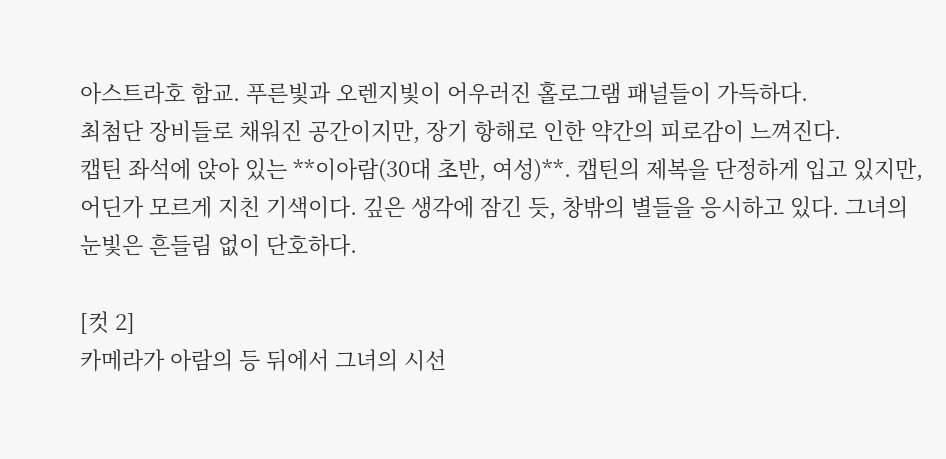아스트라호 함교. 푸른빛과 오렌지빛이 어우러진 홀로그램 패널들이 가득하다.
최첨단 장비들로 채워진 공간이지만, 장기 항해로 인한 약간의 피로감이 느껴진다.
캡틴 좌석에 앉아 있는 **이아람(30대 초반, 여성)**. 캡틴의 제복을 단정하게 입고 있지만, 어딘가 모르게 지친 기색이다. 깊은 생각에 잠긴 듯, 창밖의 별들을 응시하고 있다. 그녀의 눈빛은 흔들림 없이 단호하다.

[컷 2]
카메라가 아람의 등 뒤에서 그녀의 시선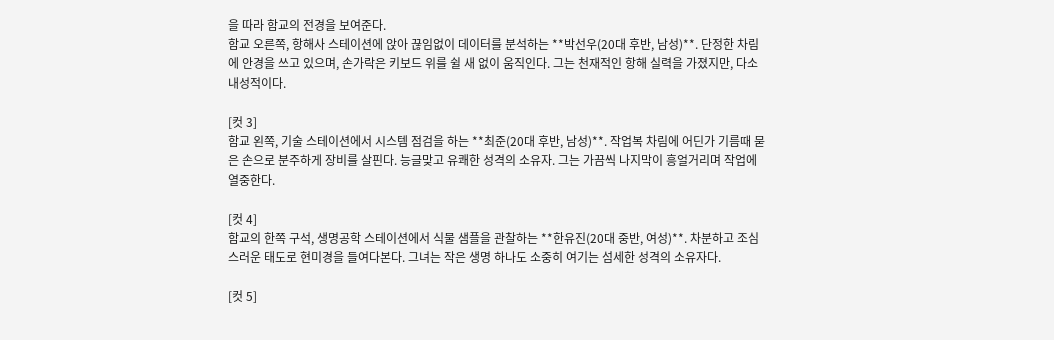을 따라 함교의 전경을 보여준다.
함교 오른쪽, 항해사 스테이션에 앉아 끊임없이 데이터를 분석하는 **박선우(20대 후반, 남성)**. 단정한 차림에 안경을 쓰고 있으며, 손가락은 키보드 위를 쉴 새 없이 움직인다. 그는 천재적인 항해 실력을 가졌지만, 다소 내성적이다.

[컷 3]
함교 왼쪽, 기술 스테이션에서 시스템 점검을 하는 **최준(20대 후반, 남성)**. 작업복 차림에 어딘가 기름때 묻은 손으로 분주하게 장비를 살핀다. 능글맞고 유쾌한 성격의 소유자. 그는 가끔씩 나지막이 흥얼거리며 작업에 열중한다.

[컷 4]
함교의 한쪽 구석, 생명공학 스테이션에서 식물 샘플을 관찰하는 **한유진(20대 중반, 여성)**. 차분하고 조심스러운 태도로 현미경을 들여다본다. 그녀는 작은 생명 하나도 소중히 여기는 섬세한 성격의 소유자다.

[컷 5]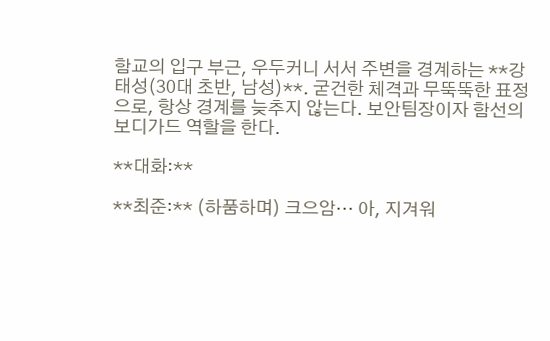함교의 입구 부근, 우두커니 서서 주변을 경계하는 **강태성(30대 초반, 남성)**. 굳건한 체격과 무뚝뚝한 표정으로, 항상 경계를 늦추지 않는다. 보안팀장이자 함선의 보디가드 역할을 한다.

**대화:**

**최준:** (하품하며) 크으암… 아, 지겨워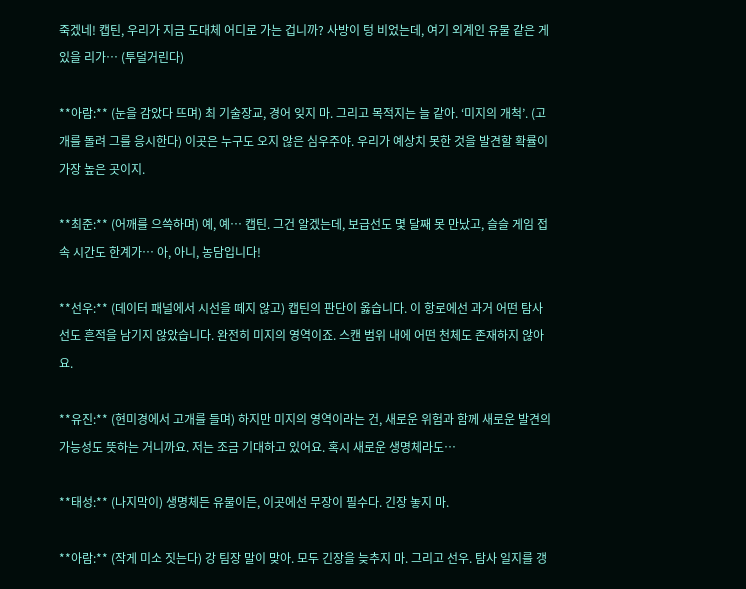죽겠네! 캡틴, 우리가 지금 도대체 어디로 가는 겁니까? 사방이 텅 비었는데, 여기 외계인 유물 같은 게 있을 리가… (투덜거린다)

**아람:** (눈을 감았다 뜨며) 최 기술장교, 경어 잊지 마. 그리고 목적지는 늘 같아. ‘미지의 개척’. (고개를 돌려 그를 응시한다) 이곳은 누구도 오지 않은 심우주야. 우리가 예상치 못한 것을 발견할 확률이 가장 높은 곳이지.

**최준:** (어깨를 으쓱하며) 예, 예… 캡틴. 그건 알겠는데, 보급선도 몇 달째 못 만났고, 슬슬 게임 접속 시간도 한계가… 아, 아니, 농담입니다!

**선우:** (데이터 패널에서 시선을 떼지 않고) 캡틴의 판단이 옳습니다. 이 항로에선 과거 어떤 탐사선도 흔적을 남기지 않았습니다. 완전히 미지의 영역이죠. 스캔 범위 내에 어떤 천체도 존재하지 않아요.

**유진:** (현미경에서 고개를 들며) 하지만 미지의 영역이라는 건, 새로운 위험과 함께 새로운 발견의 가능성도 뜻하는 거니까요. 저는 조금 기대하고 있어요. 혹시 새로운 생명체라도…

**태성:** (나지막이) 생명체든 유물이든, 이곳에선 무장이 필수다. 긴장 놓지 마.

**아람:** (작게 미소 짓는다) 강 팀장 말이 맞아. 모두 긴장을 늦추지 마. 그리고 선우. 탐사 일지를 갱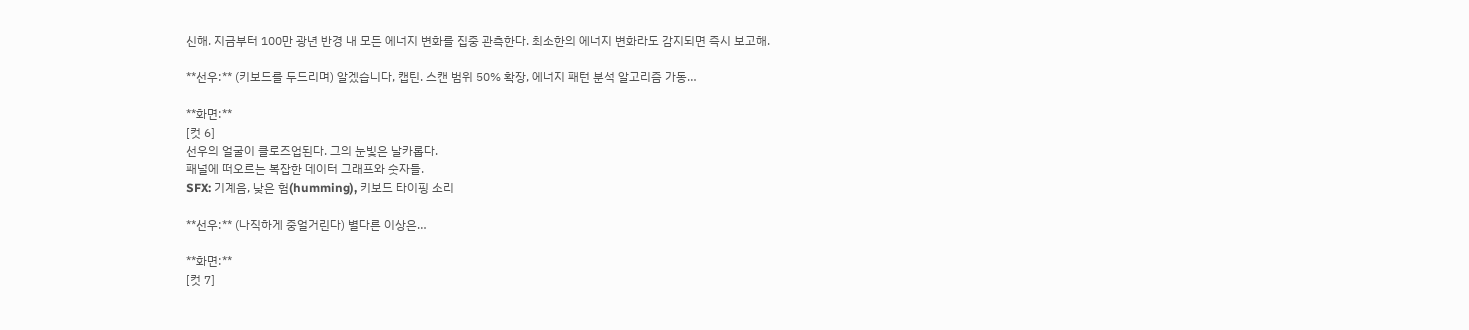신해. 지금부터 100만 광년 반경 내 모든 에너지 변화를 집중 관측한다. 최소한의 에너지 변화라도 감지되면 즉시 보고해.

**선우:** (키보드를 두드리며) 알겠습니다, 캡틴. 스캔 범위 50% 확장, 에너지 패턴 분석 알고리즘 가동…

**화면:**
[컷 6]
선우의 얼굴이 클로즈업된다. 그의 눈빛은 날카롭다.
패널에 떠오르는 복잡한 데이터 그래프와 숫자들.
SFX: 기계음, 낮은 험(humming), 키보드 타이핑 소리

**선우:** (나직하게 중얼거린다) 별다른 이상은…

**화면:**
[컷 7]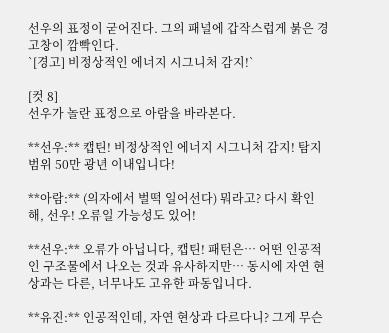선우의 표정이 굳어진다. 그의 패널에 갑작스럽게 붉은 경고창이 깜빡인다.
`[경고] 비정상적인 에너지 시그니처 감지!`

[컷 8]
선우가 놀란 표정으로 아람을 바라본다.

**선우:** 캡틴! 비정상적인 에너지 시그니처 감지! 탐지 범위 50만 광년 이내입니다!

**아람:** (의자에서 벌떡 일어선다) 뭐라고? 다시 확인해, 선우! 오류일 가능성도 있어!

**선우:** 오류가 아닙니다, 캡틴! 패턴은… 어떤 인공적인 구조물에서 나오는 것과 유사하지만… 동시에 자연 현상과는 다른, 너무나도 고유한 파동입니다.

**유진:** 인공적인데, 자연 현상과 다르다니? 그게 무슨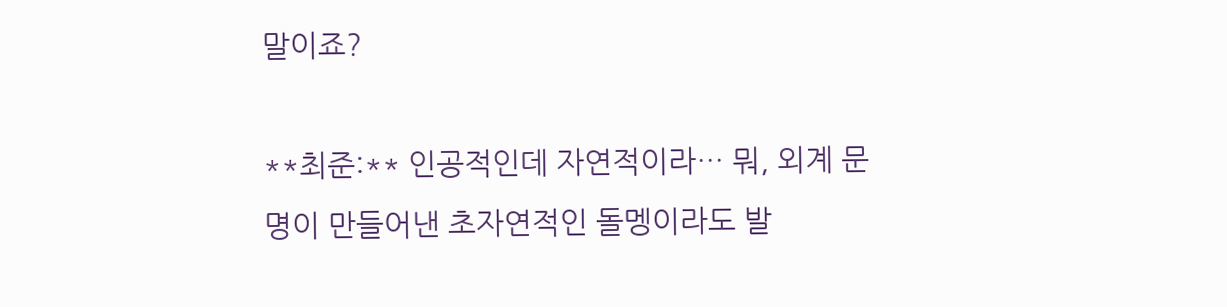말이죠?

**최준:** 인공적인데 자연적이라… 뭐, 외계 문명이 만들어낸 초자연적인 돌멩이라도 발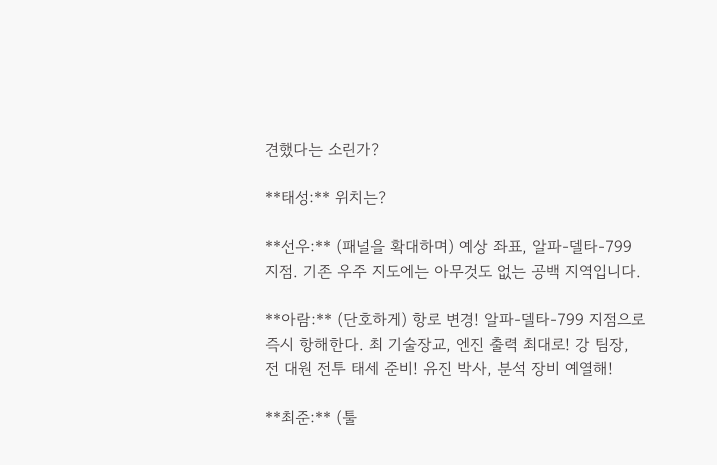견했다는 소린가?

**태성:** 위치는?

**선우:** (패널을 확대하며) 예상 좌표, 알파-델타-799 지점. 기존 우주 지도에는 아무것도 없는 공백 지역입니다.

**아람:** (단호하게) 항로 변경! 알파-델타-799 지점으로 즉시 항해한다. 최 기술장교, 엔진 출력 최대로! 강 팀장, 전 대원 전투 태세 준비! 유진 박사, 분석 장비 예열해!

**최준:** (툴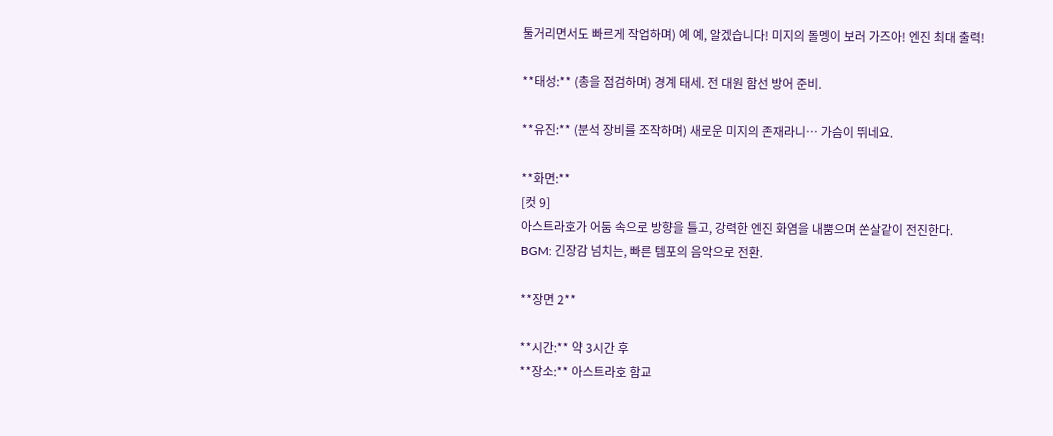툴거리면서도 빠르게 작업하며) 예 예, 알겠습니다! 미지의 돌멩이 보러 가즈아! 엔진 최대 출력!

**태성:** (총을 점검하며) 경계 태세. 전 대원 함선 방어 준비.

**유진:** (분석 장비를 조작하며) 새로운 미지의 존재라니… 가슴이 뛰네요.

**화면:**
[컷 9]
아스트라호가 어둠 속으로 방향을 틀고, 강력한 엔진 화염을 내뿜으며 쏜살같이 전진한다.
BGM: 긴장감 넘치는, 빠른 템포의 음악으로 전환.

**장면 2**

**시간:** 약 3시간 후
**장소:** 아스트라호 함교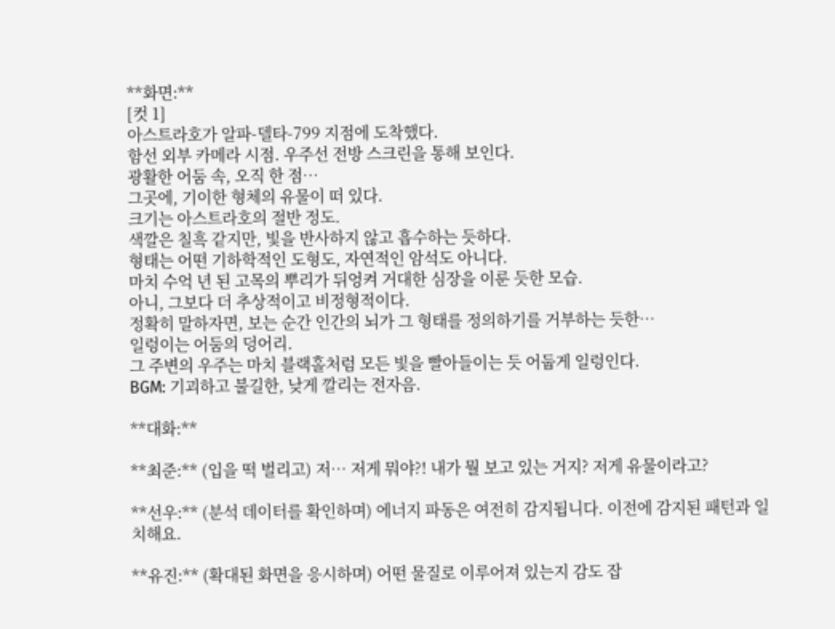**화면:**
[컷 1]
아스트라호가 알파-델타-799 지점에 도착했다.
함선 외부 카메라 시점. 우주선 전방 스크린을 통해 보인다.
광활한 어둠 속, 오직 한 점…
그곳에, 기이한 형체의 유물이 떠 있다.
크기는 아스트라호의 절반 정도.
색깔은 칠흑 같지만, 빛을 반사하지 않고 흡수하는 듯하다.
형태는 어떤 기하학적인 도형도, 자연적인 암석도 아니다.
마치 수억 년 된 고목의 뿌리가 뒤엉켜 거대한 심장을 이룬 듯한 모습.
아니, 그보다 더 추상적이고 비정형적이다.
정확히 말하자면, 보는 순간 인간의 뇌가 그 형태를 정의하기를 거부하는 듯한…
일렁이는 어둠의 덩어리.
그 주변의 우주는 마치 블랙홀처럼 모든 빛을 빨아들이는 듯 어둡게 일렁인다.
BGM: 기괴하고 불길한, 낮게 깔리는 전자음.

**대화:**

**최준:** (입을 떡 벌리고) 저… 저게 뭐야?! 내가 뭘 보고 있는 거지? 저게 유물이라고?

**선우:** (분석 데이터를 확인하며) 에너지 파동은 여전히 감지됩니다. 이전에 감지된 패턴과 일치해요.

**유진:** (확대된 화면을 응시하며) 어떤 물질로 이루어져 있는지 감도 잡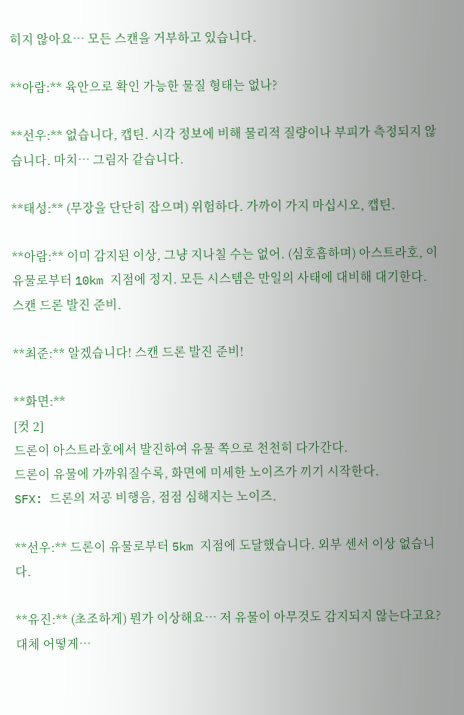히지 않아요… 모든 스캔을 거부하고 있습니다.

**아람:** 육안으로 확인 가능한 물질 형태는 없나?

**선우:** 없습니다, 캡틴. 시각 정보에 비해 물리적 질량이나 부피가 측정되지 않습니다. 마치… 그림자 같습니다.

**태성:** (무장을 단단히 잡으며) 위험하다. 가까이 가지 마십시오, 캡틴.

**아람:** 이미 감지된 이상, 그냥 지나칠 수는 없어. (심호흡하며) 아스트라호, 이 유물로부터 10km 지점에 정지. 모든 시스템은 만일의 사태에 대비해 대기한다. 스캔 드론 발진 준비.

**최준:** 알겠습니다! 스캔 드론 발진 준비!

**화면:**
[컷 2]
드론이 아스트라호에서 발진하여 유물 쪽으로 천천히 다가간다.
드론이 유물에 가까워질수록, 화면에 미세한 노이즈가 끼기 시작한다.
SFX: 드론의 저공 비행음, 점점 심해지는 노이즈.

**선우:** 드론이 유물로부터 5km 지점에 도달했습니다. 외부 센서 이상 없습니다.

**유진:** (초조하게) 뭔가 이상해요… 저 유물이 아무것도 감지되지 않는다고요? 대체 어떻게…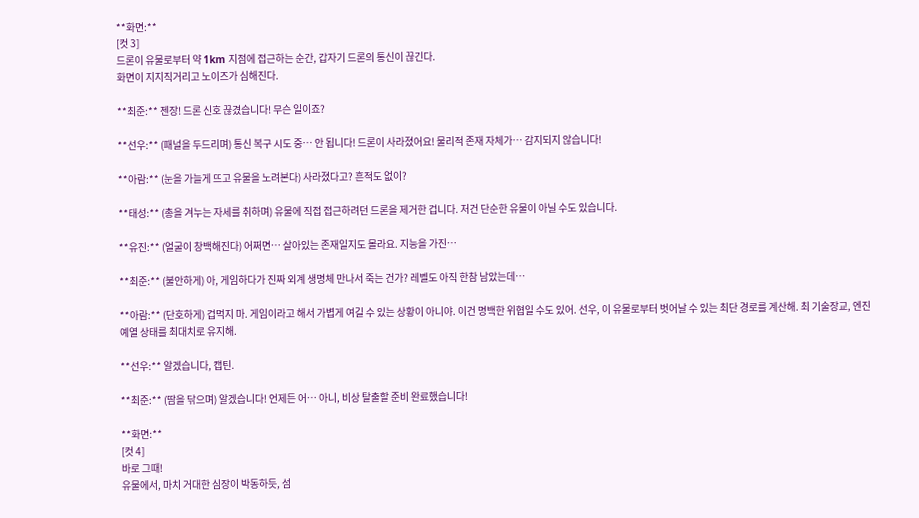**화면:**
[컷 3]
드론이 유물로부터 약 1km 지점에 접근하는 순간, 갑자기 드론의 통신이 끊긴다.
화면이 지지직거리고 노이즈가 심해진다.

**최준:** 젠장! 드론 신호 끊겼습니다! 무슨 일이죠?

**선우:** (패널을 두드리며) 통신 복구 시도 중… 안 됩니다! 드론이 사라졌어요! 물리적 존재 자체가… 감지되지 않습니다!

**아람:** (눈을 가늘게 뜨고 유물을 노려본다) 사라졌다고? 흔적도 없이?

**태성:** (총을 겨누는 자세를 취하며) 유물에 직접 접근하려던 드론을 제거한 겁니다. 저건 단순한 유물이 아닐 수도 있습니다.

**유진:** (얼굴이 창백해진다) 어쩌면… 살아있는 존재일지도 몰라요. 지능을 가진…

**최준:** (불안하게) 아, 게임하다가 진짜 외계 생명체 만나서 죽는 건가? 레벨도 아직 한참 남았는데…

**아람:** (단호하게) 겁먹지 마. 게임이라고 해서 가볍게 여길 수 있는 상황이 아니야. 이건 명백한 위협일 수도 있어. 선우, 이 유물로부터 벗어날 수 있는 최단 경로를 계산해. 최 기술장교, 엔진 예열 상태를 최대치로 유지해.

**선우:** 알겠습니다, 캡틴.

**최준:** (땀을 닦으며) 알겠습니다! 언제든 어… 아니, 비상 탈출할 준비 완료했습니다!

**화면:**
[컷 4]
바로 그때!
유물에서, 마치 거대한 심장이 박동하듯, 섬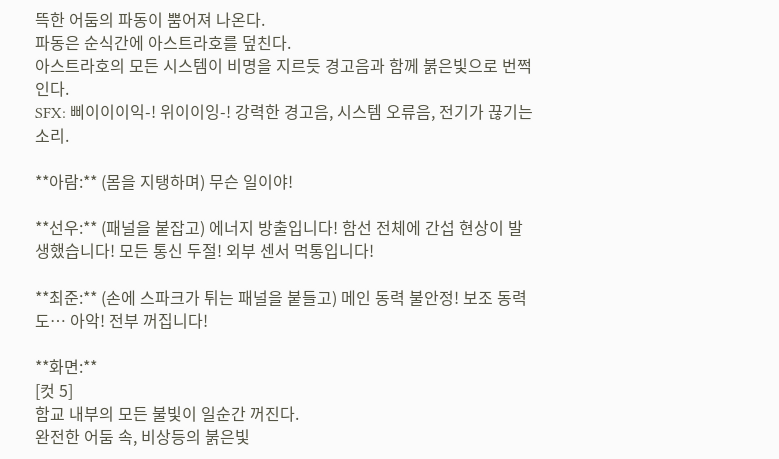뜩한 어둠의 파동이 뿜어져 나온다.
파동은 순식간에 아스트라호를 덮친다.
아스트라호의 모든 시스템이 비명을 지르듯 경고음과 함께 붉은빛으로 번쩍인다.
SFX: 삐이이이익-! 위이이잉-! 강력한 경고음, 시스템 오류음, 전기가 끊기는 소리.

**아람:** (몸을 지탱하며) 무슨 일이야!

**선우:** (패널을 붙잡고) 에너지 방출입니다! 함선 전체에 간섭 현상이 발생했습니다! 모든 통신 두절! 외부 센서 먹통입니다!

**최준:** (손에 스파크가 튀는 패널을 붙들고) 메인 동력 불안정! 보조 동력도… 아악! 전부 꺼집니다!

**화면:**
[컷 5]
함교 내부의 모든 불빛이 일순간 꺼진다.
완전한 어둠 속, 비상등의 붉은빛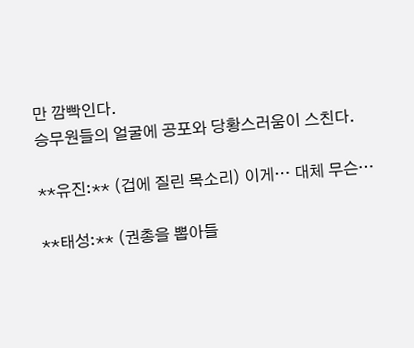만 깜빡인다.
승무원들의 얼굴에 공포와 당황스러움이 스친다.

**유진:** (겁에 질린 목소리) 이게… 대체 무슨…

**태성:** (권총을 뽑아들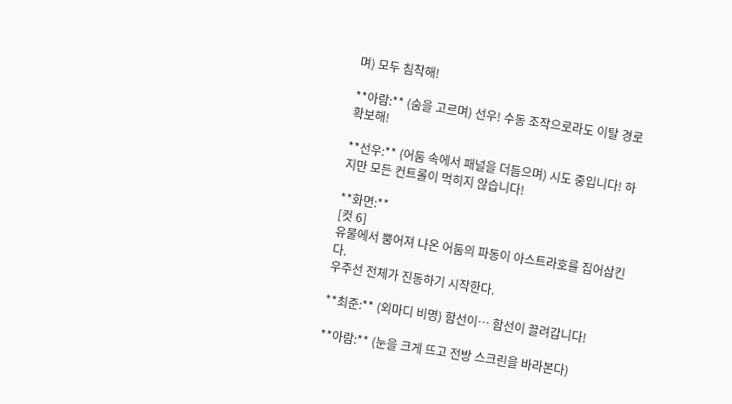며) 모두 침착해!

**아람:** (숨을 고르며) 선우! 수동 조작으로라도 이탈 경로 확보해!

**선우:** (어둠 속에서 패널을 더듬으며) 시도 중입니다! 하지만 모든 컨트롤이 먹히지 않습니다!

**화면:**
[컷 6]
유물에서 뿜어져 나온 어둠의 파동이 아스트라호를 집어삼킨다.
우주선 전체가 진동하기 시작한다.

**최준:** (외마디 비명) 함선이… 함선이 끌려갑니다!

**아람:** (눈을 크게 뜨고 전방 스크린을 바라본다)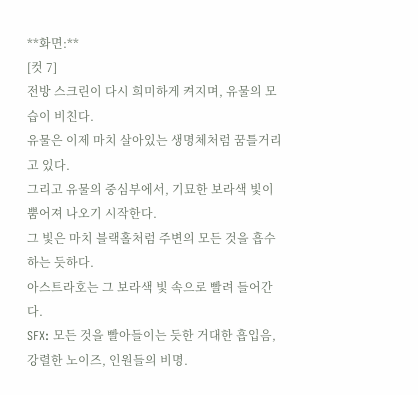**화면:**
[컷 7]
전방 스크린이 다시 희미하게 켜지며, 유물의 모습이 비친다.
유물은 이제 마치 살아있는 생명체처럼 꿈틀거리고 있다.
그리고 유물의 중심부에서, 기묘한 보라색 빛이 뿜어져 나오기 시작한다.
그 빛은 마치 블랙홀처럼 주변의 모든 것을 흡수하는 듯하다.
아스트라호는 그 보라색 빛 속으로 빨려 들어간다.
SFX: 모든 것을 빨아들이는 듯한 거대한 흡입음, 강렬한 노이즈, 인원들의 비명.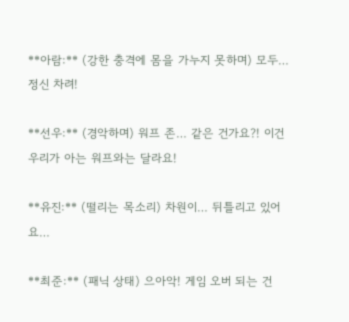**아람:** (강한 충격에 몸을 가누지 못하며) 모두… 정신 차려!

**선우:** (경악하며) 워프 존… 같은 건가요?! 이건 우리가 아는 워프와는 달라요!

**유진:** (떨리는 목소리) 차원이… 뒤틀리고 있어요…

**최준:** (패닉 상태) 으아악! 게임 오버 되는 건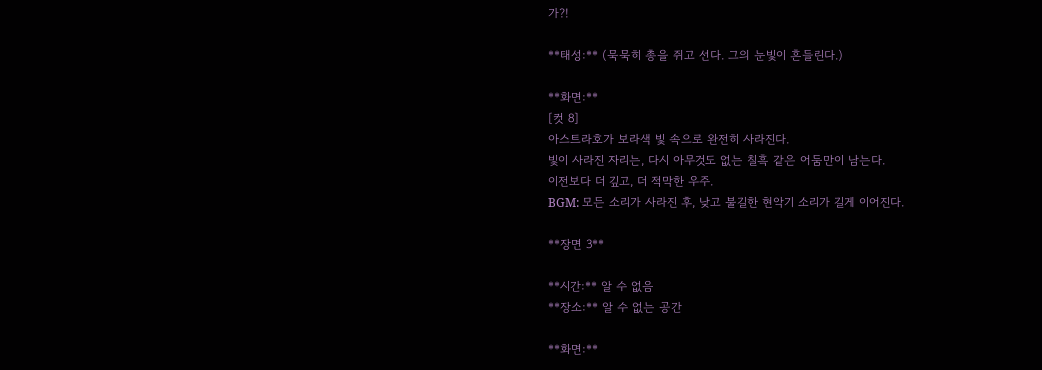가?!

**태성:** (묵묵히 총을 쥐고 선다. 그의 눈빛이 흔들린다.)

**화면:**
[컷 8]
아스트라호가 보라색 빛 속으로 완전히 사라진다.
빛이 사라진 자리는, 다시 아무것도 없는 칠흑 같은 어둠만이 남는다.
이전보다 더 깊고, 더 적막한 우주.
BGM: 모든 소리가 사라진 후, 낮고 불길한 현악기 소리가 길게 이어진다.

**장면 3**

**시간:** 알 수 없음
**장소:** 알 수 없는 공간

**화면:**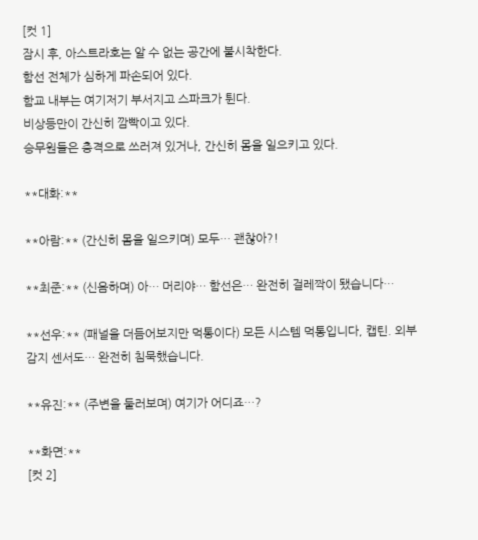[컷 1]
잠시 후, 아스트라호는 알 수 없는 공간에 불시착한다.
함선 전체가 심하게 파손되어 있다.
함교 내부는 여기저기 부서지고 스파크가 튄다.
비상등만이 간신히 깜빡이고 있다.
승무원들은 충격으로 쓰러져 있거나, 간신히 몸을 일으키고 있다.

**대화:**

**아람:** (간신히 몸을 일으키며) 모두… 괜찮아?!

**최준:** (신음하며) 아… 머리야… 함선은… 완전히 걸레짝이 됐습니다…

**선우:** (패널을 더듬어보지만 먹통이다) 모든 시스템 먹통입니다, 캡틴. 외부 감지 센서도… 완전히 침묵했습니다.

**유진:** (주변을 둘러보며) 여기가 어디죠…?

**화면:**
[컷 2]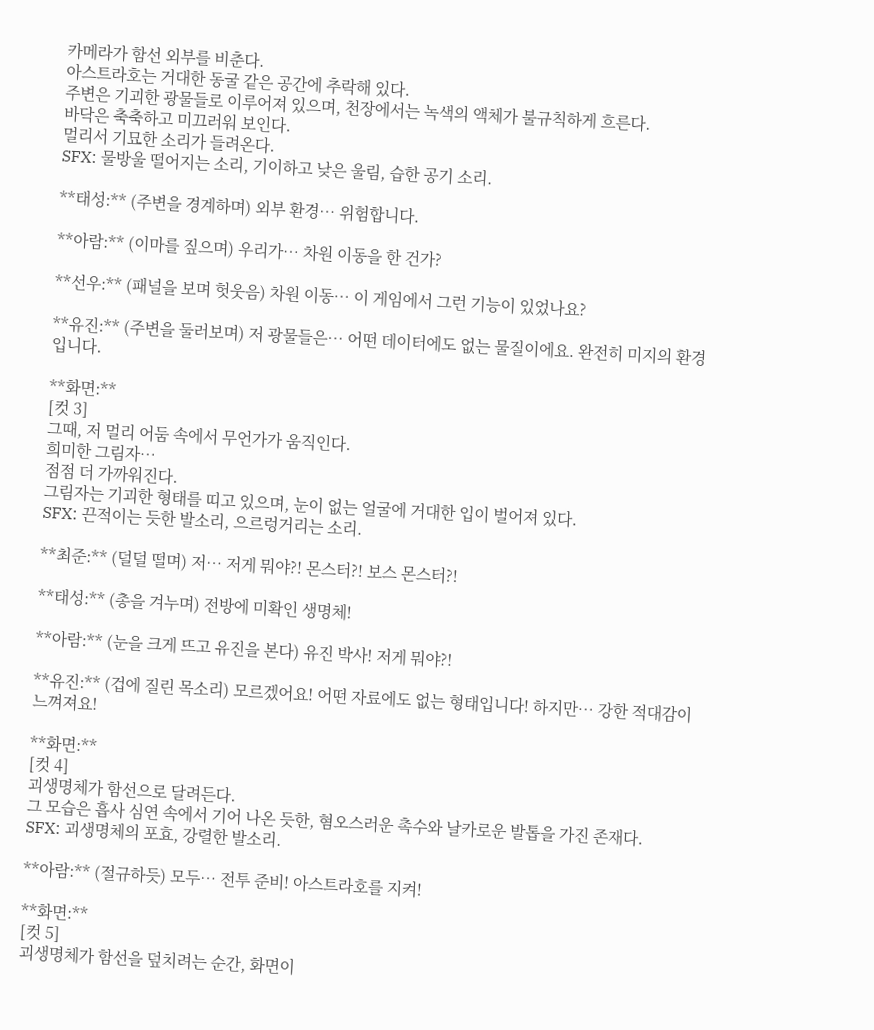카메라가 함선 외부를 비춘다.
아스트라호는 거대한 동굴 같은 공간에 추락해 있다.
주변은 기괴한 광물들로 이루어져 있으며, 천장에서는 녹색의 액체가 불규칙하게 흐른다.
바닥은 축축하고 미끄러워 보인다.
멀리서 기묘한 소리가 들려온다.
SFX: 물방울 떨어지는 소리, 기이하고 낮은 울림, 습한 공기 소리.

**태성:** (주변을 경계하며) 외부 환경… 위험합니다.

**아람:** (이마를 짚으며) 우리가… 차원 이동을 한 건가?

**선우:** (패널을 보며 헛웃음) 차원 이동… 이 게임에서 그런 기능이 있었나요?

**유진:** (주변을 둘러보며) 저 광물들은… 어떤 데이터에도 없는 물질이에요. 완전히 미지의 환경입니다.

**화면:**
[컷 3]
그때, 저 멀리 어둠 속에서 무언가가 움직인다.
희미한 그림자…
점점 더 가까워진다.
그림자는 기괴한 형태를 띠고 있으며, 눈이 없는 얼굴에 거대한 입이 벌어져 있다.
SFX: 끈적이는 듯한 발소리, 으르렁거리는 소리.

**최준:** (덜덜 떨며) 저… 저게 뭐야?! 몬스터?! 보스 몬스터?!

**태성:** (총을 겨누며) 전방에 미확인 생명체!

**아람:** (눈을 크게 뜨고 유진을 본다) 유진 박사! 저게 뭐야?!

**유진:** (겁에 질린 목소리) 모르겠어요! 어떤 자료에도 없는 형태입니다! 하지만… 강한 적대감이 느껴져요!

**화면:**
[컷 4]
괴생명체가 함선으로 달려든다.
그 모습은 흡사 심연 속에서 기어 나온 듯한, 혐오스러운 촉수와 날카로운 발톱을 가진 존재다.
SFX: 괴생명체의 포효, 강렬한 발소리.

**아람:** (절규하듯) 모두… 전투 준비! 아스트라호를 지켜!

**화면:**
[컷 5]
괴생명체가 함선을 덮치려는 순간, 화면이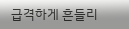급격하게 흔들리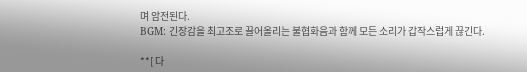며 암전된다.
BGM: 긴장감을 최고조로 끌어올리는 불협화음과 함께 모든 소리가 갑작스럽게 끊긴다.

**[ 다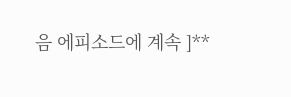음 에피소드에 계속 ]**